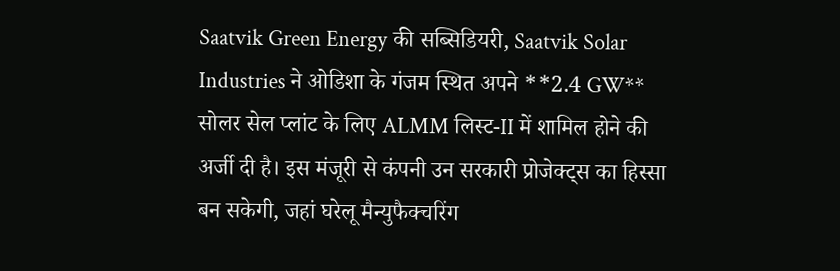Saatvik Green Energy की सब्सिडियरी, Saatvik Solar Industries ने ओडिशा के गंजम स्थित अपने **2.4 GW** सोलर सेल प्लांट के लिए ALMM लिस्ट-II में शामिल होने की अर्जी दी है। इस मंजूरी से कंपनी उन सरकारी प्रोजेक्ट्स का हिस्सा बन सकेगी, जहां घरेलू मैन्युफैक्चरिंग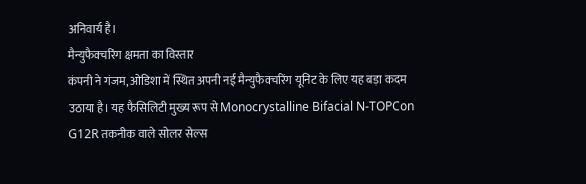अनिवार्य है।
मैन्युफैक्चरिंग क्षमता का विस्तार
कंपनी ने गंजम, ओडिशा में स्थित अपनी नई मैन्युफैक्चरिंग यूनिट के लिए यह बड़ा कदम उठाया है। यह फैसिलिटी मुख्य रूप से Monocrystalline Bifacial N-TOPCon G12R तकनीक वाले सोलर सेल्स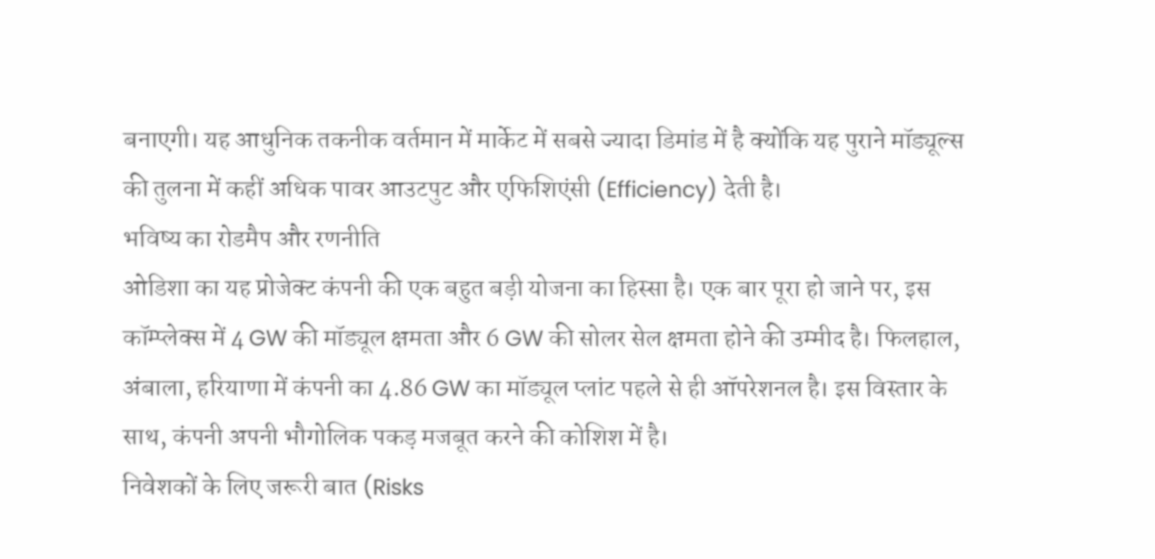बनाएगी। यह आधुनिक तकनीक वर्तमान में मार्केट में सबसे ज्यादा डिमांड में है क्योंकि यह पुराने मॉड्यूल्स की तुलना में कहीं अधिक पावर आउटपुट और एफिशिएंसी (Efficiency) देती है।
भविष्य का रोडमैप और रणनीति
ओडिशा का यह प्रोजेक्ट कंपनी की एक बहुत बड़ी योजना का हिस्सा है। एक बार पूरा हो जाने पर, इस कॉम्प्लेक्स में 4 GW की मॉड्यूल क्षमता और 6 GW की सोलर सेल क्षमता होने की उम्मीद है। फिलहाल, अंबाला, हरियाणा में कंपनी का 4.86 GW का मॉड्यूल प्लांट पहले से ही ऑपरेशनल है। इस विस्तार के साथ, कंपनी अपनी भौगोलिक पकड़ मजबूत करने की कोशिश में है।
निवेशकों के लिए जरूरी बात (Risks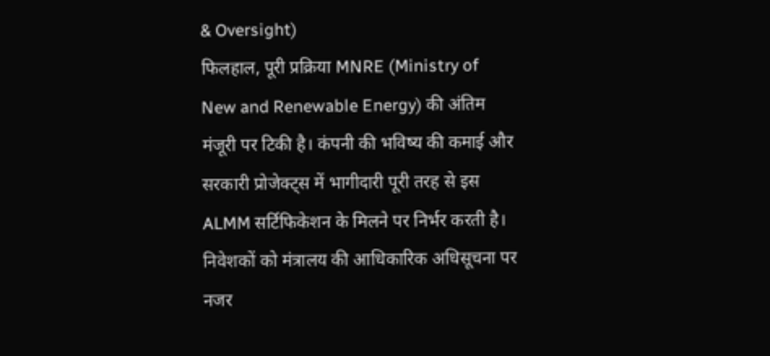& Oversight)
फिलहाल, पूरी प्रक्रिया MNRE (Ministry of New and Renewable Energy) की अंतिम मंजूरी पर टिकी है। कंपनी की भविष्य की कमाई और सरकारी प्रोजेक्ट्स में भागीदारी पूरी तरह से इस ALMM सर्टिफिकेशन के मिलने पर निर्भर करती है। निवेशकों को मंत्रालय की आधिकारिक अधिसूचना पर नजर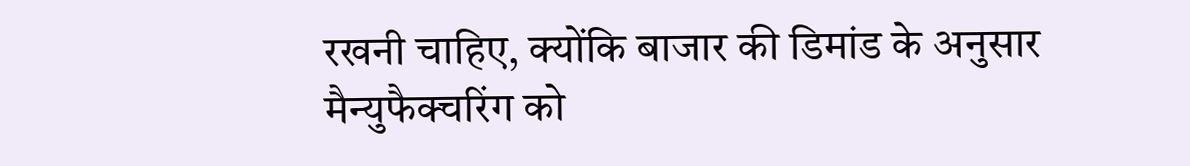रखनी चाहिए, क्योंकि बाजार की डिमांड के अनुसार मैन्युफैक्चरिंग को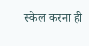स्केल करना ही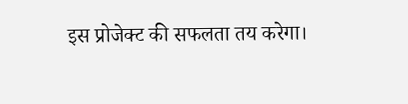इस प्रोजेक्ट की सफलता तय करेगा।